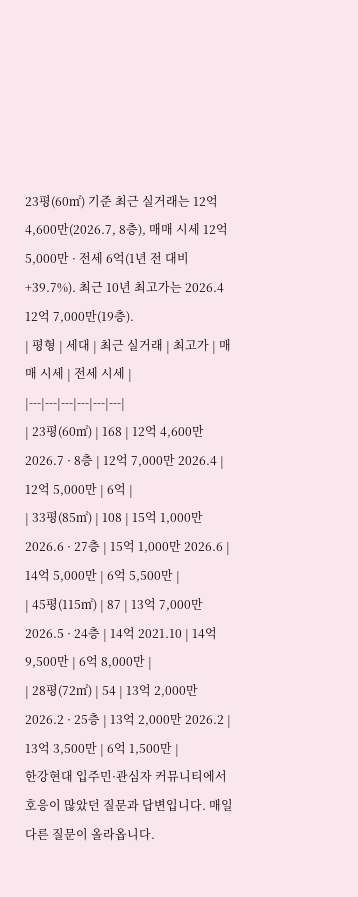23평(60㎡) 기준 최근 실거래는 12억 4,600만(2026.7, 8층), 매매 시세 12억 5,000만 · 전세 6억(1년 전 대비 +39.7%). 최근 10년 최고가는 2026.4 12억 7,000만(19층).
| 평형 | 세대 | 최근 실거래 | 최고가 | 매매 시세 | 전세 시세 |
|---|---|---|---|---|---|
| 23평(60㎡) | 168 | 12억 4,600만 2026.7 · 8층 | 12억 7,000만 2026.4 | 12억 5,000만 | 6억 |
| 33평(85㎡) | 108 | 15억 1,000만 2026.6 · 27층 | 15억 1,000만 2026.6 | 14억 5,000만 | 6억 5,500만 |
| 45평(115㎡) | 87 | 13억 7,000만 2026.5 · 24층 | 14억 2021.10 | 14억 9,500만 | 6억 8,000만 |
| 28평(72㎡) | 54 | 13억 2,000만 2026.2 · 25층 | 13억 2,000만 2026.2 | 13억 3,500만 | 6억 1,500만 |
한강현대 입주민·관심자 커뮤니티에서 호응이 많았던 질문과 답변입니다. 매일 다른 질문이 올라옵니다.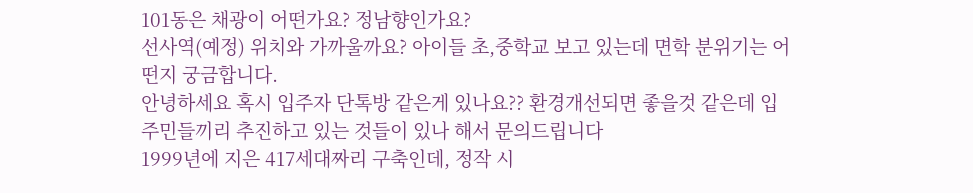101동은 채광이 어떤가요? 정남향인가요?
선사역(예정) 위치와 가까울까요? 아이들 초,중학교 보고 있는데 면학 분위기는 어떤지 궁금합니다.
안녕하세요 혹시 입주자 단톡방 같은게 있나요?? 환경개선되면 좋을것 같은데 입주민들끼리 추진하고 있는 것들이 있나 해서 문의드립니다
1999년에 지은 417세대짜리 구축인데, 정작 시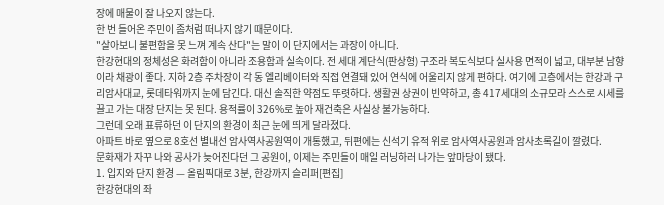장에 매물이 잘 나오지 않는다.
한 번 들어온 주민이 좀처럼 떠나지 않기 때문이다.
"살아보니 불편함을 못 느껴 계속 산다"는 말이 이 단지에서는 과장이 아니다.
한강현대의 정체성은 화려함이 아니라 조용함과 실속이다. 전 세대 계단식(판상형) 구조라 복도식보다 실사용 면적이 넓고, 대부분 남향이라 채광이 좋다. 지하 2층 주차장이 각 동 엘리베이터와 직접 연결돼 있어 연식에 어울리지 않게 편하다. 여기에 고층에서는 한강과 구리암사대교, 롯데타워까지 눈에 담긴다. 대신 솔직한 약점도 뚜렷하다. 생활권 상권이 빈약하고, 총 417세대의 소규모라 스스로 시세를 끌고 가는 대장 단지는 못 된다. 용적률이 326%로 높아 재건축은 사실상 불가능하다.
그런데 오래 표류하던 이 단지의 환경이 최근 눈에 띄게 달라졌다.
아파트 바로 옆으로 8호선 별내선 암사역사공원역이 개통했고, 뒤편에는 신석기 유적 위로 암사역사공원과 암사초록길이 깔렸다.
문화재가 자꾸 나와 공사가 늦어진다던 그 공원이, 이제는 주민들이 매일 러닝하러 나가는 앞마당이 됐다.
1. 입지와 단지 환경 — 올림픽대로 3분, 한강까지 슬리퍼[편집]
한강현대의 좌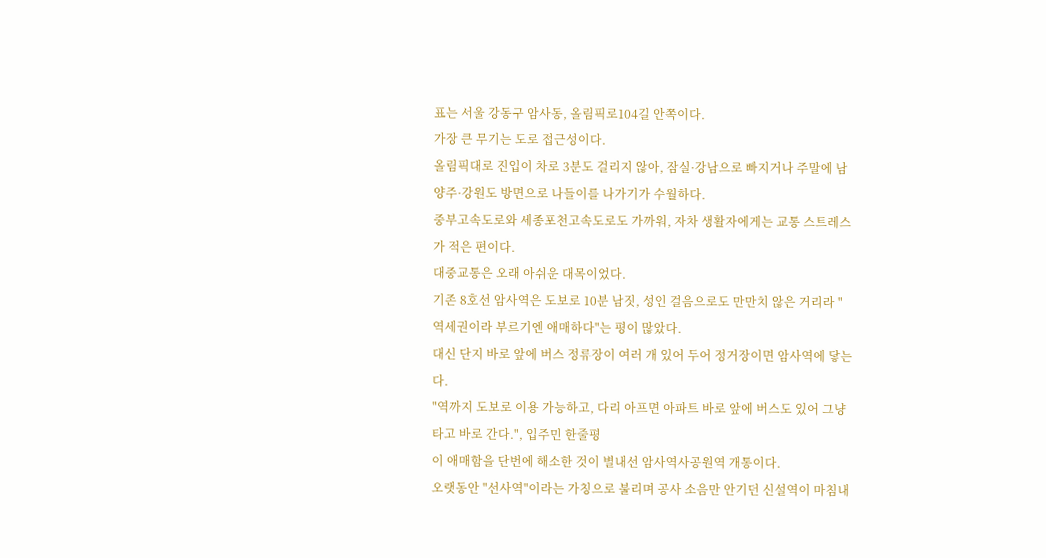표는 서울 강동구 암사동, 올림픽로104길 안쪽이다.
가장 큰 무기는 도로 접근성이다.
올림픽대로 진입이 차로 3분도 걸리지 않아, 잠실·강남으로 빠지거나 주말에 남양주·강원도 방면으로 나들이를 나가기가 수월하다.
중부고속도로와 세종포천고속도로도 가까워, 자차 생활자에게는 교통 스트레스가 적은 편이다.
대중교통은 오래 아쉬운 대목이었다.
기존 8호선 암사역은 도보로 10분 남짓, 성인 걸음으로도 만만치 않은 거리라 "역세권이라 부르기엔 애매하다"는 평이 많았다.
대신 단지 바로 앞에 버스 정류장이 여러 개 있어 두어 정거장이면 암사역에 닿는다.
"역까지 도보로 이용 가능하고, 다리 아프면 아파트 바로 앞에 버스도 있어 그냥 타고 바로 간다.", 입주민 한줄평
이 애매함을 단번에 해소한 것이 별내선 암사역사공원역 개통이다.
오랫동안 "선사역"이라는 가칭으로 불리며 공사 소음만 안기던 신설역이 마침내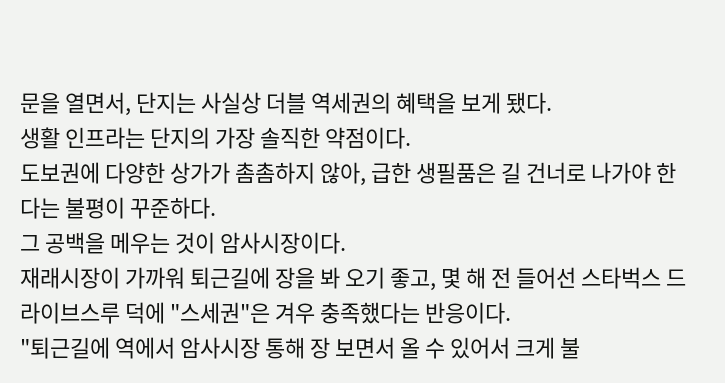문을 열면서, 단지는 사실상 더블 역세권의 혜택을 보게 됐다.
생활 인프라는 단지의 가장 솔직한 약점이다.
도보권에 다양한 상가가 촘촘하지 않아, 급한 생필품은 길 건너로 나가야 한다는 불평이 꾸준하다.
그 공백을 메우는 것이 암사시장이다.
재래시장이 가까워 퇴근길에 장을 봐 오기 좋고, 몇 해 전 들어선 스타벅스 드라이브스루 덕에 "스세권"은 겨우 충족했다는 반응이다.
"퇴근길에 역에서 암사시장 통해 장 보면서 올 수 있어서 크게 불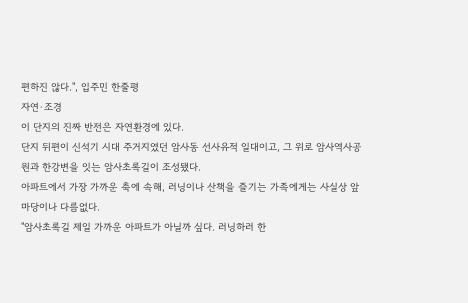편하진 않다.", 입주민 한줄평
자연·조경
이 단지의 진짜 반전은 자연환경에 있다.
단지 뒤편이 신석기 시대 주거지였던 암사동 선사유적 일대이고, 그 위로 암사역사공원과 한강변을 잇는 암사초록길이 조성됐다.
아파트에서 가장 가까운 축에 속해, 러닝이나 산책을 즐기는 가족에게는 사실상 앞마당이나 다름없다.
"암사초록길 제일 가까운 아파트가 아닐까 싶다. 러닝하러 한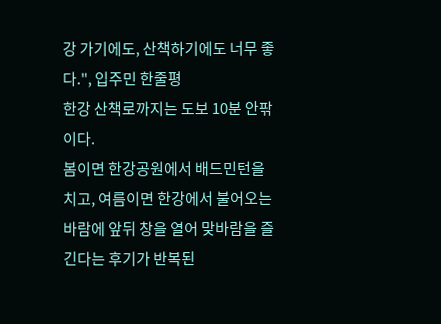강 가기에도, 산책하기에도 너무 좋다.", 입주민 한줄평
한강 산책로까지는 도보 10분 안팎이다.
봄이면 한강공원에서 배드민턴을 치고, 여름이면 한강에서 불어오는 바람에 앞뒤 창을 열어 맞바람을 즐긴다는 후기가 반복된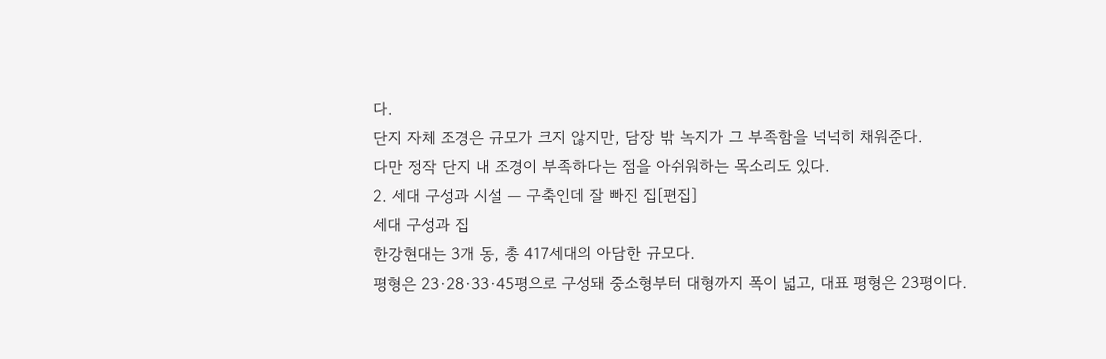다.
단지 자체 조경은 규모가 크지 않지만, 담장 밖 녹지가 그 부족함을 넉넉히 채워준다.
다만 정작 단지 내 조경이 부족하다는 점을 아쉬워하는 목소리도 있다.
2. 세대 구성과 시설 — 구축인데 잘 빠진 집[편집]
세대 구성과 집
한강현대는 3개 동, 총 417세대의 아담한 규모다.
평형은 23·28·33·45평으로 구성돼 중소형부터 대형까지 폭이 넓고, 대표 평형은 23평이다.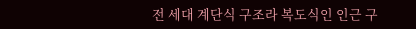전 세대 계단식 구조라 복도식인 인근 구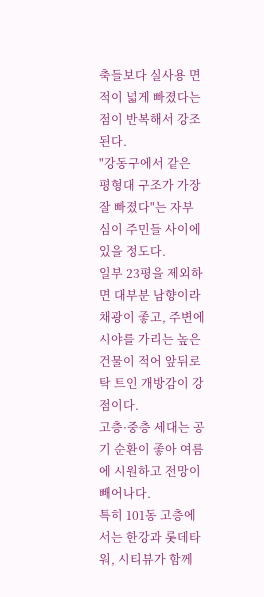축들보다 실사용 면적이 넓게 빠졌다는 점이 반복해서 강조된다.
"강동구에서 같은 평형대 구조가 가장 잘 빠졌다"는 자부심이 주민들 사이에 있을 정도다.
일부 23평을 제외하면 대부분 남향이라 채광이 좋고, 주변에 시야를 가리는 높은 건물이 적어 앞뒤로 탁 트인 개방감이 강점이다.
고층·중층 세대는 공기 순환이 좋아 여름에 시원하고 전망이 빼어나다.
특히 101동 고층에서는 한강과 롯데타워, 시티뷰가 함께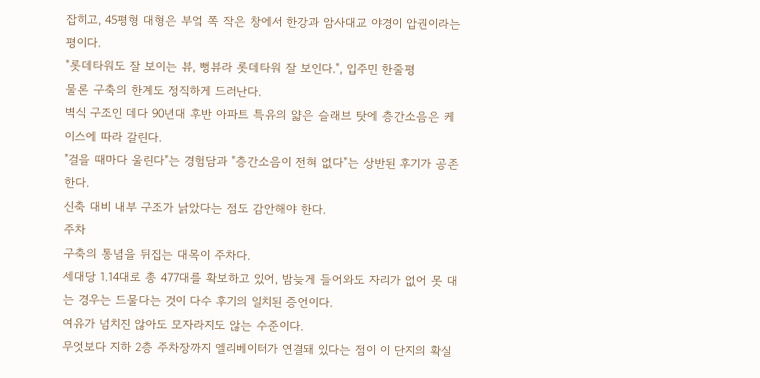잡히고, 45평형 대형은 부엌 쪽 작은 창에서 한강과 암사대교 야경이 압권이라는 평이다.
"롯데타워도 잘 보이는 뷰, 뻥뷰라 롯데타워 잘 보인다.", 입주민 한줄평
물론 구축의 한계도 정직하게 드러난다.
벽식 구조인 데다 90년대 후반 아파트 특유의 얇은 슬래브 탓에 층간소음은 케이스에 따라 갈린다.
"걸을 때마다 울린다"는 경험담과 "층간소음이 전혀 없다"는 상반된 후기가 공존한다.
신축 대비 내부 구조가 낡았다는 점도 감안해야 한다.
주차
구축의 통념을 뒤집는 대목이 주차다.
세대당 1.14대로 총 477대를 확보하고 있어, 밤늦게 들어와도 자리가 없어 못 대는 경우는 드물다는 것이 다수 후기의 일치된 증언이다.
여유가 넘치진 않아도 모자라지도 않는 수준이다.
무엇보다 지하 2층 주차장까지 엘리베이터가 연결돼 있다는 점이 이 단지의 확실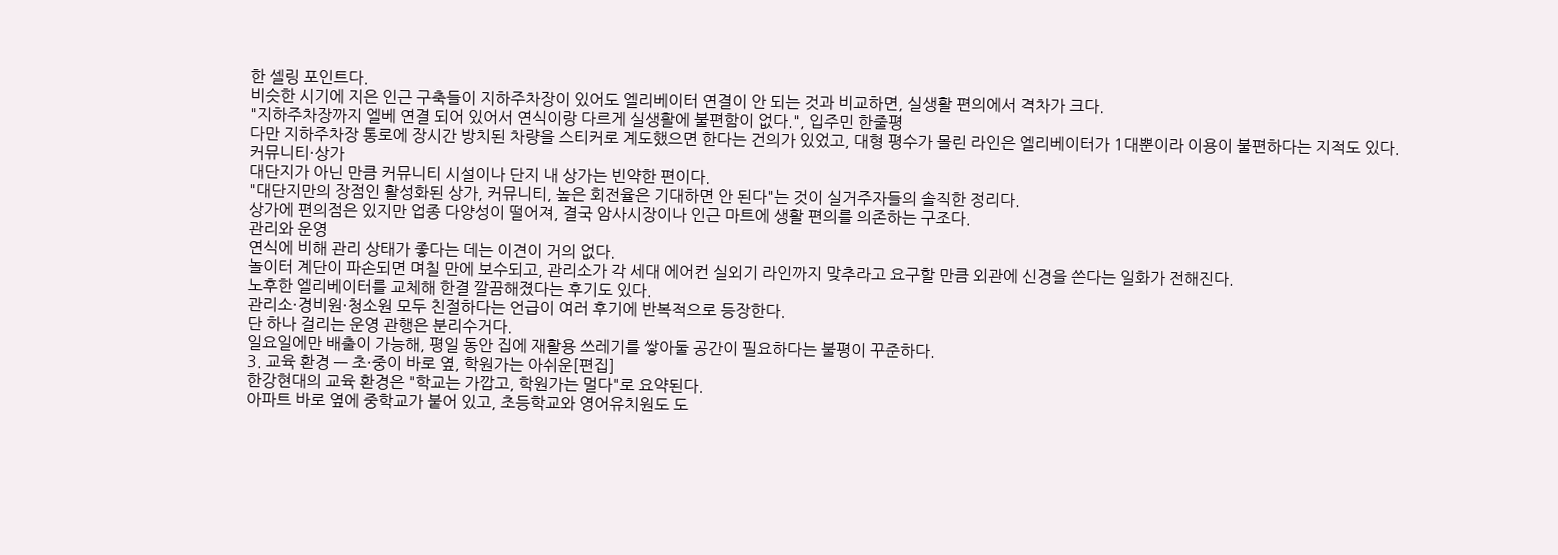한 셀링 포인트다.
비슷한 시기에 지은 인근 구축들이 지하주차장이 있어도 엘리베이터 연결이 안 되는 것과 비교하면, 실생활 편의에서 격차가 크다.
"지하주차장까지 엘베 연결 되어 있어서 연식이랑 다르게 실생활에 불편함이 없다.", 입주민 한줄평
다만 지하주차장 통로에 장시간 방치된 차량을 스티커로 계도했으면 한다는 건의가 있었고, 대형 평수가 몰린 라인은 엘리베이터가 1대뿐이라 이용이 불편하다는 지적도 있다.
커뮤니티·상가
대단지가 아닌 만큼 커뮤니티 시설이나 단지 내 상가는 빈약한 편이다.
"대단지만의 장점인 활성화된 상가, 커뮤니티, 높은 회전율은 기대하면 안 된다"는 것이 실거주자들의 솔직한 정리다.
상가에 편의점은 있지만 업종 다양성이 떨어져, 결국 암사시장이나 인근 마트에 생활 편의를 의존하는 구조다.
관리와 운영
연식에 비해 관리 상태가 좋다는 데는 이견이 거의 없다.
놀이터 계단이 파손되면 며칠 만에 보수되고, 관리소가 각 세대 에어컨 실외기 라인까지 맞추라고 요구할 만큼 외관에 신경을 쓴다는 일화가 전해진다.
노후한 엘리베이터를 교체해 한결 깔끔해졌다는 후기도 있다.
관리소·경비원·청소원 모두 친절하다는 언급이 여러 후기에 반복적으로 등장한다.
단 하나 걸리는 운영 관행은 분리수거다.
일요일에만 배출이 가능해, 평일 동안 집에 재활용 쓰레기를 쌓아둘 공간이 필요하다는 불평이 꾸준하다.
3. 교육 환경 — 초·중이 바로 옆, 학원가는 아쉬운[편집]
한강현대의 교육 환경은 "학교는 가깝고, 학원가는 멀다"로 요약된다.
아파트 바로 옆에 중학교가 붙어 있고, 초등학교와 영어유치원도 도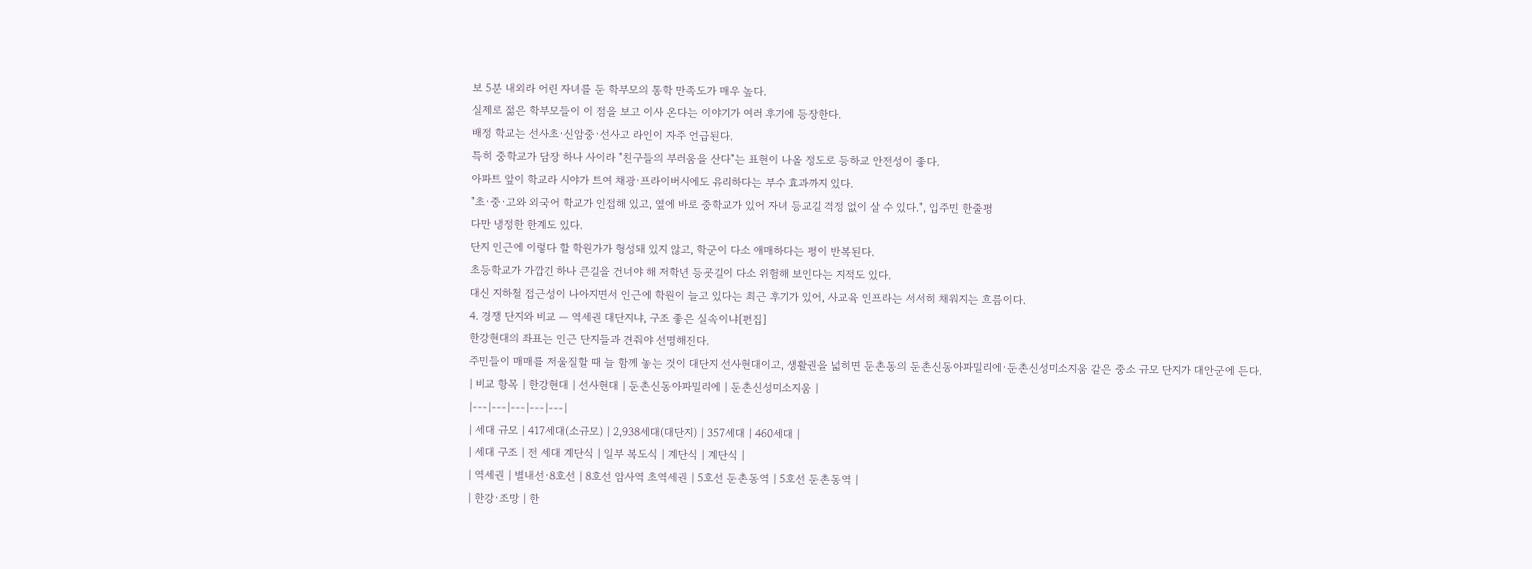보 5분 내외라 어린 자녀를 둔 학부모의 통학 만족도가 매우 높다.
실제로 젊은 학부모들이 이 점을 보고 이사 온다는 이야기가 여러 후기에 등장한다.
배정 학교는 선사초·신암중·선사고 라인이 자주 언급된다.
특히 중학교가 담장 하나 사이라 "친구들의 부러움을 산다"는 표현이 나올 정도로 등하교 안전성이 좋다.
아파트 앞이 학교라 시야가 트여 채광·프라이버시에도 유리하다는 부수 효과까지 있다.
"초·중·고와 외국어 학교가 인접해 있고, 옆에 바로 중학교가 있어 자녀 등교길 걱정 없이 살 수 있다.", 입주민 한줄평
다만 냉정한 한계도 있다.
단지 인근에 이렇다 할 학원가가 형성돼 있지 않고, 학군이 다소 애매하다는 평이 반복된다.
초등학교가 가깝긴 하나 큰길을 건너야 해 저학년 등굣길이 다소 위험해 보인다는 지적도 있다.
대신 지하철 접근성이 나아지면서 인근에 학원이 늘고 있다는 최근 후기가 있어, 사교육 인프라는 서서히 채워지는 흐름이다.
4. 경쟁 단지와 비교 — 역세권 대단지냐, 구조 좋은 실속이냐[편집]
한강현대의 좌표는 인근 단지들과 견줘야 선명해진다.
주민들이 매매를 저울질할 때 늘 함께 놓는 것이 대단지 선사현대이고, 생활권을 넓히면 둔촌동의 둔촌신동아파밀리에·둔촌신성미소지움 같은 중소 규모 단지가 대안군에 든다.
| 비교 항목 | 한강현대 | 선사현대 | 둔촌신동아파밀리에 | 둔촌신성미소지움 |
|---|---|---|---|---|
| 세대 규모 | 417세대(소규모) | 2,938세대(대단지) | 357세대 | 460세대 |
| 세대 구조 | 전 세대 계단식 | 일부 복도식 | 계단식 | 계단식 |
| 역세권 | 별내선·8호선 | 8호선 암사역 초역세권 | 5호선 둔촌동역 | 5호선 둔촌동역 |
| 한강·조망 | 한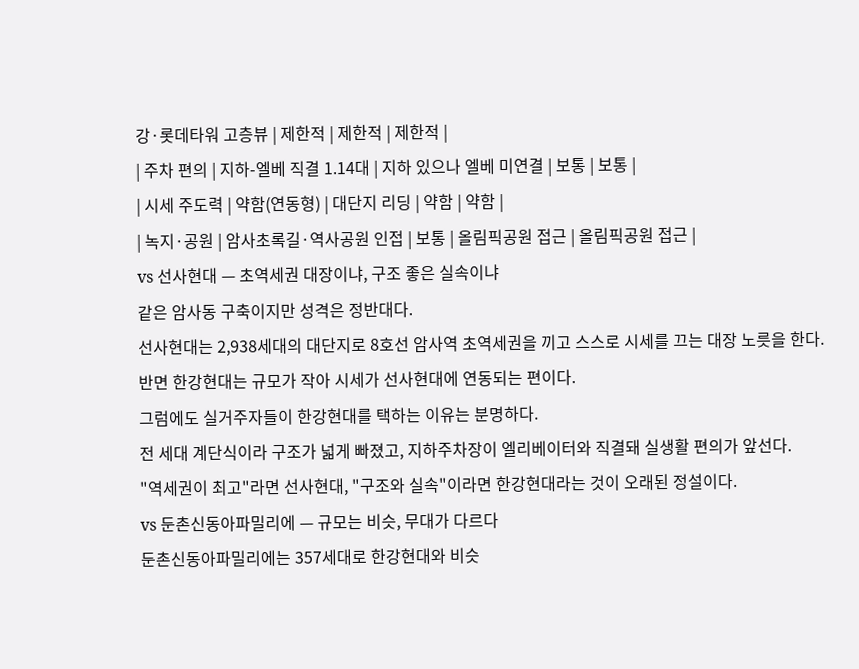강·롯데타워 고층뷰 | 제한적 | 제한적 | 제한적 |
| 주차 편의 | 지하-엘베 직결 1.14대 | 지하 있으나 엘베 미연결 | 보통 | 보통 |
| 시세 주도력 | 약함(연동형) | 대단지 리딩 | 약함 | 약함 |
| 녹지·공원 | 암사초록길·역사공원 인접 | 보통 | 올림픽공원 접근 | 올림픽공원 접근 |
vs 선사현대 — 초역세권 대장이냐, 구조 좋은 실속이냐
같은 암사동 구축이지만 성격은 정반대다.
선사현대는 2,938세대의 대단지로 8호선 암사역 초역세권을 끼고 스스로 시세를 끄는 대장 노릇을 한다.
반면 한강현대는 규모가 작아 시세가 선사현대에 연동되는 편이다.
그럼에도 실거주자들이 한강현대를 택하는 이유는 분명하다.
전 세대 계단식이라 구조가 넓게 빠졌고, 지하주차장이 엘리베이터와 직결돼 실생활 편의가 앞선다.
"역세권이 최고"라면 선사현대, "구조와 실속"이라면 한강현대라는 것이 오래된 정설이다.
vs 둔촌신동아파밀리에 — 규모는 비슷, 무대가 다르다
둔촌신동아파밀리에는 357세대로 한강현대와 비슷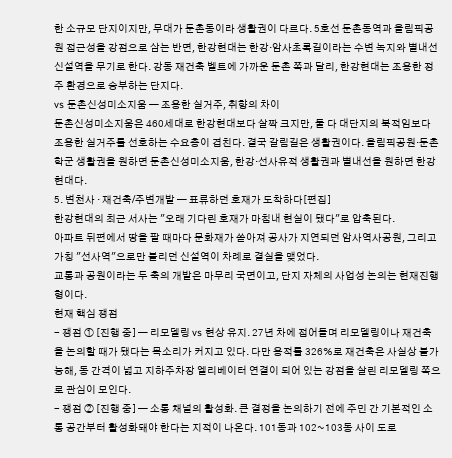한 소규모 단지이지만, 무대가 둔촌동이라 생활권이 다르다. 5호선 둔촌동역과 올림픽공원 접근성을 강점으로 삼는 반면, 한강현대는 한강·암사초록길이라는 수변 녹지와 별내선 신설역을 무기로 한다. 강동 재건축 벨트에 가까운 둔촌 쪽과 달리, 한강현대는 조용한 정주 환경으로 승부하는 단지다.
vs 둔촌신성미소지움 — 조용한 실거주, 취향의 차이
둔촌신성미소지움은 460세대로 한강현대보다 살짝 크지만, 둘 다 대단지의 북적임보다 조용한 실거주를 선호하는 수요층이 겹친다. 결국 갈림길은 생활권이다. 올림픽공원·둔촌 학군 생활권을 원하면 둔촌신성미소지움, 한강·선사유적 생활권과 별내선을 원하면 한강현대다.
5. 변천사 · 재건축/주변개발 — 표류하던 호재가 도착하다[편집]
한강현대의 최근 서사는 "오래 기다린 호재가 마침내 현실이 됐다"로 압축된다.
아파트 뒤편에서 땅을 팔 때마다 문화재가 쏟아져 공사가 지연되던 암사역사공원, 그리고 가칭 "선사역"으로만 불리던 신설역이 차례로 결실을 맺었다.
교통과 공원이라는 두 축의 개발은 마무리 국면이고, 단지 자체의 사업성 논의는 현재진행형이다.
현재 핵심 쟁점
- 쟁점 ① [진행 중] — 리모델링 vs 현상 유지. 27년 차에 접어들며 리모델링이나 재건축을 논의할 때가 됐다는 목소리가 커지고 있다. 다만 용적률 326%로 재건축은 사실상 불가능해, 동 간격이 넓고 지하주차장 엘리베이터 연결이 되어 있는 강점을 살린 리모델링 쪽으로 관심이 모인다.
- 쟁점 ② [진행 중] — 소통 채널의 활성화. 큰 결정을 논의하기 전에 주민 간 기본적인 소통 공간부터 활성화돼야 한다는 지적이 나온다. 101동과 102~103동 사이 도로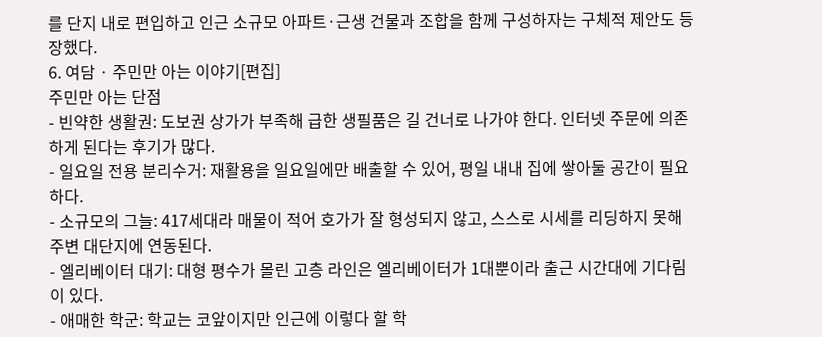를 단지 내로 편입하고 인근 소규모 아파트·근생 건물과 조합을 함께 구성하자는 구체적 제안도 등장했다.
6. 여담 · 주민만 아는 이야기[편집]
주민만 아는 단점
- 빈약한 생활권: 도보권 상가가 부족해 급한 생필품은 길 건너로 나가야 한다. 인터넷 주문에 의존하게 된다는 후기가 많다.
- 일요일 전용 분리수거: 재활용을 일요일에만 배출할 수 있어, 평일 내내 집에 쌓아둘 공간이 필요하다.
- 소규모의 그늘: 417세대라 매물이 적어 호가가 잘 형성되지 않고, 스스로 시세를 리딩하지 못해 주변 대단지에 연동된다.
- 엘리베이터 대기: 대형 평수가 몰린 고층 라인은 엘리베이터가 1대뿐이라 출근 시간대에 기다림이 있다.
- 애매한 학군: 학교는 코앞이지만 인근에 이렇다 할 학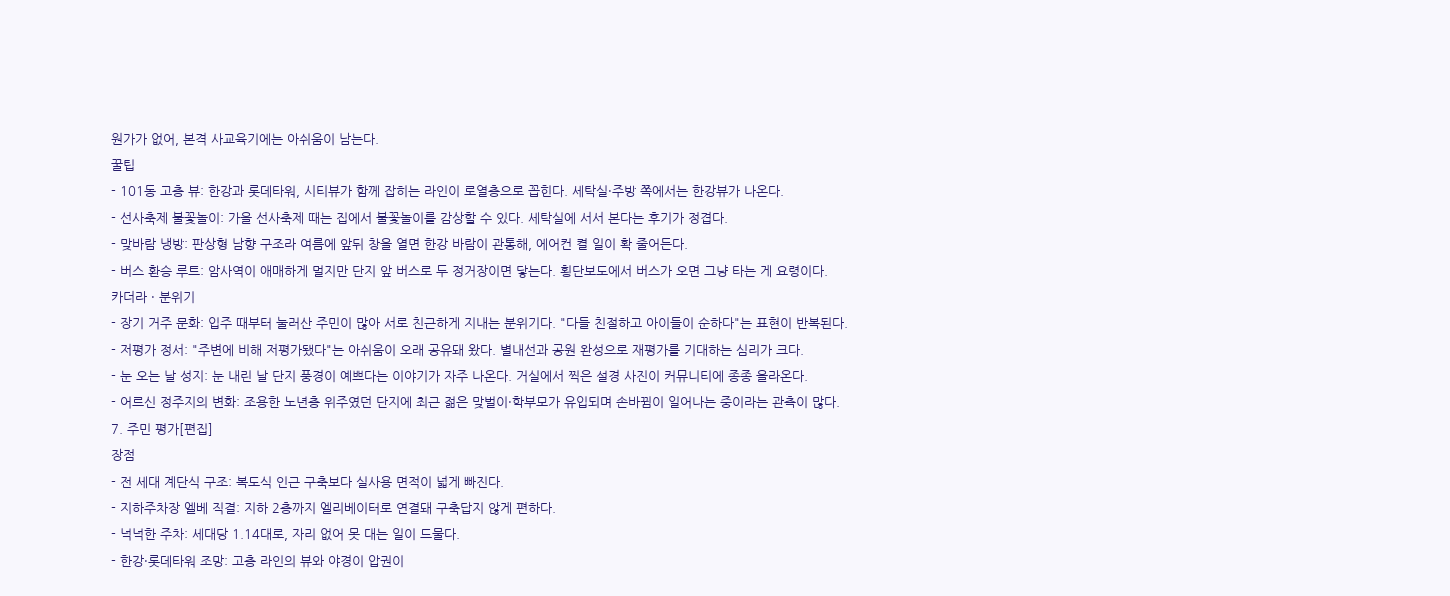원가가 없어, 본격 사교육기에는 아쉬움이 남는다.
꿀팁
- 101동 고층 뷰: 한강과 롯데타워, 시티뷰가 함께 잡히는 라인이 로열층으로 꼽힌다. 세탁실·주방 쪽에서는 한강뷰가 나온다.
- 선사축제 불꽃놀이: 가을 선사축제 때는 집에서 불꽃놀이를 감상할 수 있다. 세탁실에 서서 본다는 후기가 정겹다.
- 맞바람 냉방: 판상형 남향 구조라 여름에 앞뒤 창을 열면 한강 바람이 관통해, 에어컨 켤 일이 확 줄어든다.
- 버스 환승 루트: 암사역이 애매하게 멀지만 단지 앞 버스로 두 정거장이면 닿는다. 횡단보도에서 버스가 오면 그냥 타는 게 요령이다.
카더라 · 분위기
- 장기 거주 문화: 입주 때부터 눌러산 주민이 많아 서로 친근하게 지내는 분위기다. "다들 친절하고 아이들이 순하다"는 표현이 반복된다.
- 저평가 정서: "주변에 비해 저평가됐다"는 아쉬움이 오래 공유돼 왔다. 별내선과 공원 완성으로 재평가를 기대하는 심리가 크다.
- 눈 오는 날 성지: 눈 내린 날 단지 풍경이 예쁘다는 이야기가 자주 나온다. 거실에서 찍은 설경 사진이 커뮤니티에 종종 올라온다.
- 어르신 정주지의 변화: 조용한 노년층 위주였던 단지에 최근 젊은 맞벌이·학부모가 유입되며 손바뀜이 일어나는 중이라는 관측이 많다.
7. 주민 평가[편집]
장점
- 전 세대 계단식 구조: 복도식 인근 구축보다 실사용 면적이 넓게 빠진다.
- 지하주차장 엘베 직결: 지하 2층까지 엘리베이터로 연결돼 구축답지 않게 편하다.
- 넉넉한 주차: 세대당 1.14대로, 자리 없어 못 대는 일이 드물다.
- 한강·롯데타워 조망: 고층 라인의 뷰와 야경이 압권이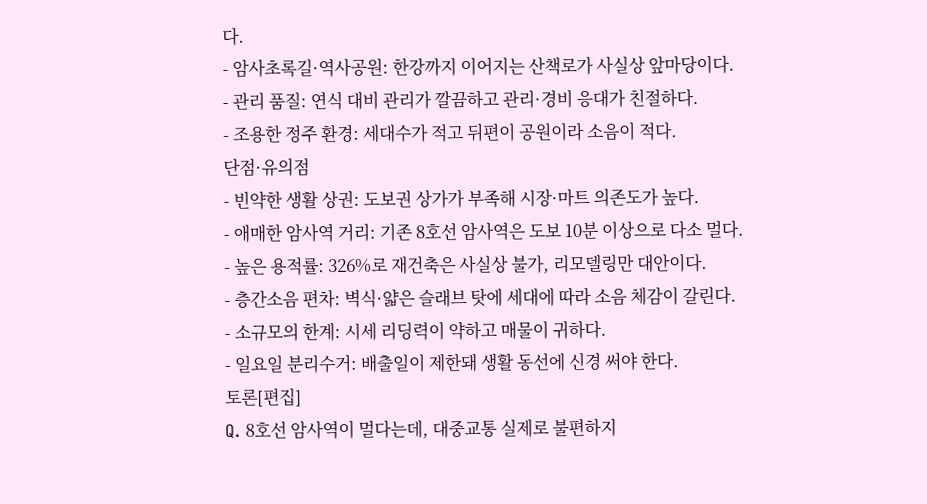다.
- 암사초록길·역사공원: 한강까지 이어지는 산책로가 사실상 앞마당이다.
- 관리 품질: 연식 대비 관리가 깔끔하고 관리·경비 응대가 친절하다.
- 조용한 정주 환경: 세대수가 적고 뒤편이 공원이라 소음이 적다.
단점·유의점
- 빈약한 생활 상권: 도보권 상가가 부족해 시장·마트 의존도가 높다.
- 애매한 암사역 거리: 기존 8호선 암사역은 도보 10분 이상으로 다소 멀다.
- 높은 용적률: 326%로 재건축은 사실상 불가, 리모델링만 대안이다.
- 층간소음 편차: 벽식·얇은 슬래브 탓에 세대에 따라 소음 체감이 갈린다.
- 소규모의 한계: 시세 리딩력이 약하고 매물이 귀하다.
- 일요일 분리수거: 배출일이 제한돼 생활 동선에 신경 써야 한다.
토론[편집]
Q. 8호선 암사역이 멀다는데, 대중교통 실제로 불편하지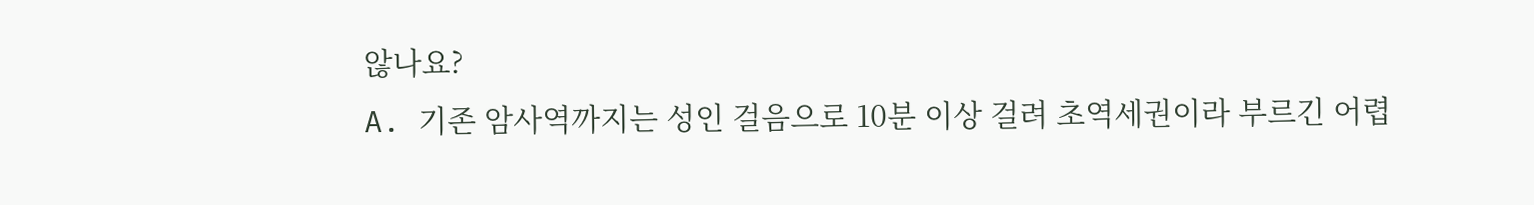않나요?
A. 기존 암사역까지는 성인 걸음으로 10분 이상 걸려 초역세권이라 부르긴 어렵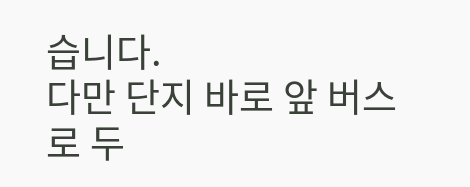습니다.
다만 단지 바로 앞 버스로 두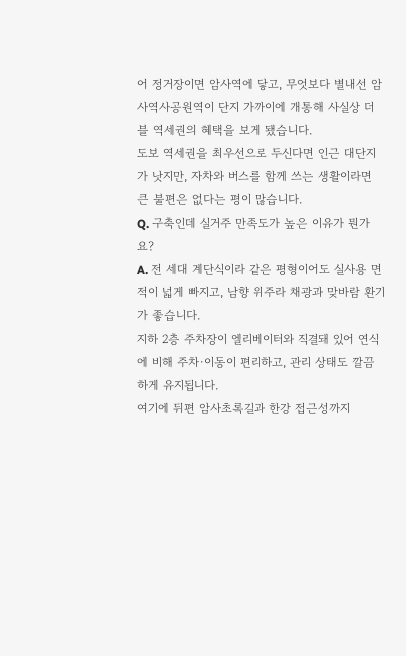어 정거장이면 암사역에 닿고, 무엇보다 별내선 암사역사공원역이 단지 가까이에 개통해 사실상 더블 역세권의 혜택을 보게 됐습니다.
도보 역세권을 최우선으로 두신다면 인근 대단지가 낫지만, 자차와 버스를 함께 쓰는 생활이라면 큰 불편은 없다는 평이 많습니다.
Q. 구축인데 실거주 만족도가 높은 이유가 뭔가요?
A. 전 세대 계단식이라 같은 평형이어도 실사용 면적이 넓게 빠지고, 남향 위주라 채광과 맞바람 환기가 좋습니다.
지하 2층 주차장이 엘리베이터와 직결돼 있어 연식에 비해 주차·이동이 편리하고, 관리 상태도 깔끔하게 유지됩니다.
여기에 뒤편 암사초록길과 한강 접근성까지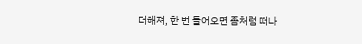더해져, 한 번 들어오면 좀처럼 떠나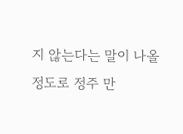지 않는다는 말이 나올 정도로 정주 만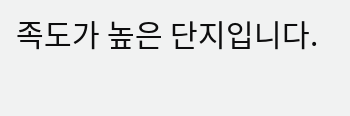족도가 높은 단지입니다.